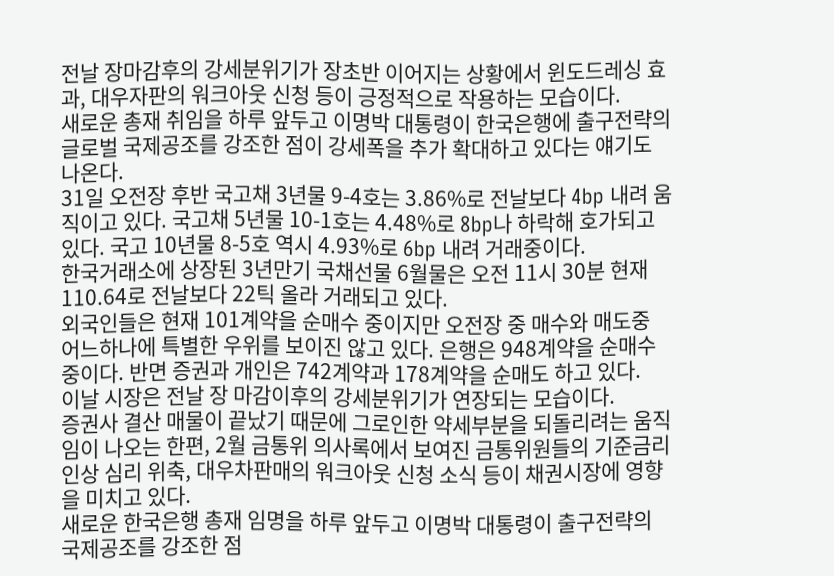전날 장마감후의 강세분위기가 장초반 이어지는 상황에서 윈도드레싱 효과, 대우자판의 워크아웃 신청 등이 긍정적으로 작용하는 모습이다.
새로운 총재 취임을 하루 앞두고 이명박 대통령이 한국은행에 출구전략의 글로벌 국제공조를 강조한 점이 강세폭을 추가 확대하고 있다는 얘기도 나온다.
31일 오전장 후반 국고채 3년물 9-4호는 3.86%로 전날보다 4bp 내려 움직이고 있다. 국고채 5년물 10-1호는 4.48%로 8bp나 하락해 호가되고 있다. 국고 10년물 8-5호 역시 4.93%로 6bp 내려 거래중이다.
한국거래소에 상장된 3년만기 국채선물 6월물은 오전 11시 30분 현재 110.64로 전날보다 22틱 올라 거래되고 있다.
외국인들은 현재 101계약을 순매수 중이지만 오전장 중 매수와 매도중 어느하나에 특별한 우위를 보이진 않고 있다. 은행은 948계약을 순매수 중이다. 반면 증권과 개인은 742계약과 178계약을 순매도 하고 있다.
이날 시장은 전날 장 마감이후의 강세분위기가 연장되는 모습이다.
증권사 결산 매물이 끝났기 때문에 그로인한 약세부분을 되돌리려는 움직임이 나오는 한편, 2월 금통위 의사록에서 보여진 금통위원들의 기준금리 인상 심리 위축, 대우차판매의 워크아웃 신청 소식 등이 채권시장에 영향을 미치고 있다.
새로운 한국은행 총재 임명을 하루 앞두고 이명박 대통령이 출구전략의 국제공조를 강조한 점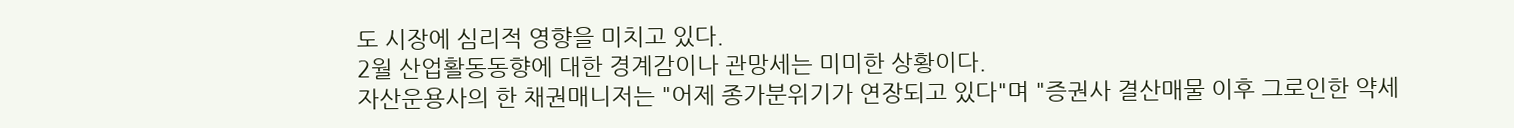도 시장에 심리적 영향을 미치고 있다.
2월 산업활동동향에 대한 경계감이나 관망세는 미미한 상황이다.
자산운용사의 한 채권매니저는 "어제 종가분위기가 연장되고 있다"며 "증권사 결산매물 이후 그로인한 약세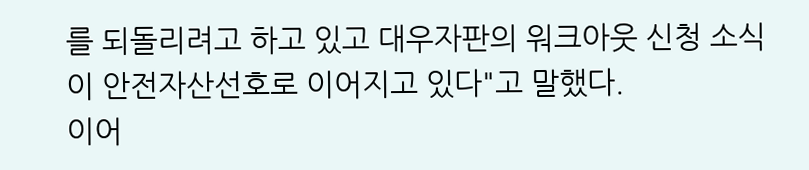를 되돌리려고 하고 있고 대우자판의 워크아웃 신청 소식이 안전자산선호로 이어지고 있다"고 말했다.
이어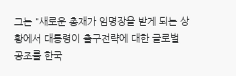그는 "새로운 총재가 임명장을 받게 되는 상황에서 대통령이 출구전략에 대한 글로벌 공조를 한국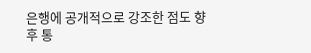은행에 공개적으로 강조한 점도 향후 통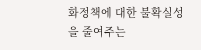화정책에 대한 불확실성을 줄여주는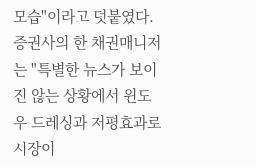모습"이라고 덧붙였다.
증권사의 한 채권매니저는 "특별한 뉴스가 보이진 않는 상황에서 윈도우 드레싱과 저평효과로 시장이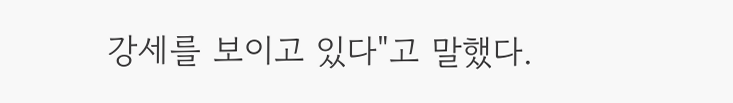강세를 보이고 있다"고 말했다.